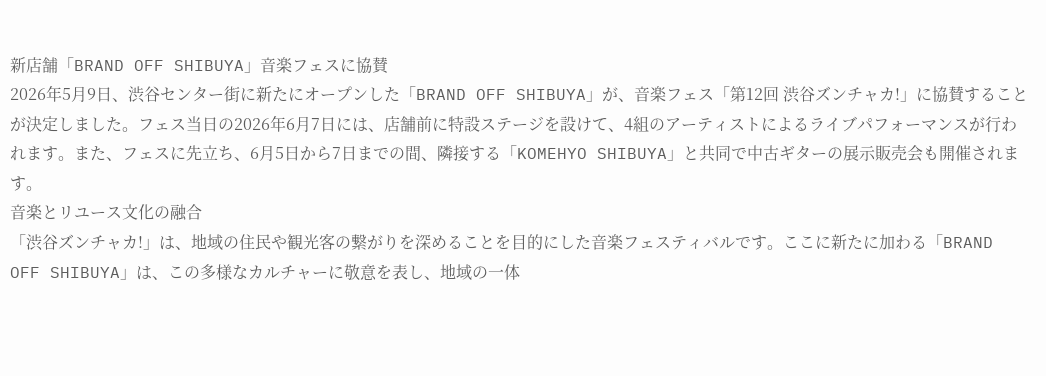新店舗「BRAND OFF SHIBUYA」音楽フェスに協賛
2026年5月9日、渋谷センター街に新たにオープンした「BRAND OFF SHIBUYA」が、音楽フェス「第12回 渋谷ズンチャカ!」に協賛することが決定しました。フェス当日の2026年6月7日には、店舗前に特設ステージを設けて、4組のアーティストによるライブパフォーマンスが行われます。また、フェスに先立ち、6月5日から7日までの間、隣接する「KOMEHYO SHIBUYA」と共同で中古ギターの展示販売会も開催されます。
音楽とリユース文化の融合
「渋谷ズンチャカ!」は、地域の住民や観光客の繋がりを深めることを目的にした音楽フェスティバルです。ここに新たに加わる「BRAND OFF SHIBUYA」は、この多様なカルチャーに敬意を表し、地域の一体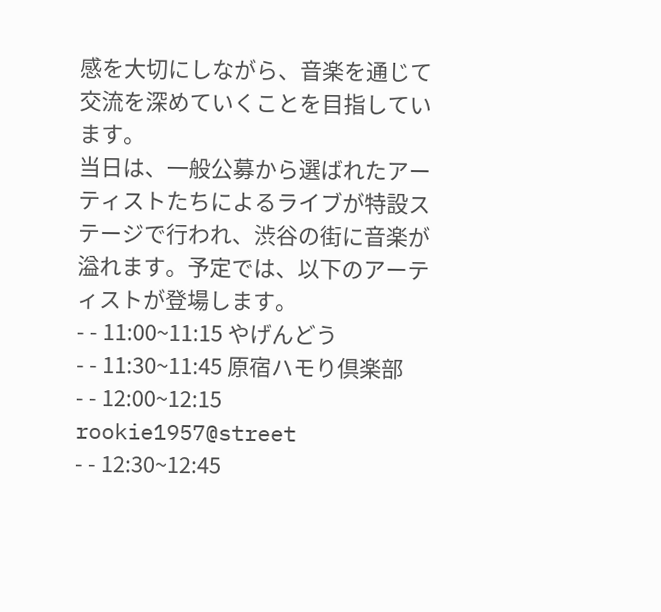感を大切にしながら、音楽を通じて交流を深めていくことを目指しています。
当日は、一般公募から選ばれたアーティストたちによるライブが特設ステージで行われ、渋谷の街に音楽が溢れます。予定では、以下のアーティストが登場します。
- - 11:00~11:15 やげんどう
- - 11:30~11:45 原宿ハモり倶楽部
- - 12:00~12:15 rookie1957@street
- - 12:30~12:45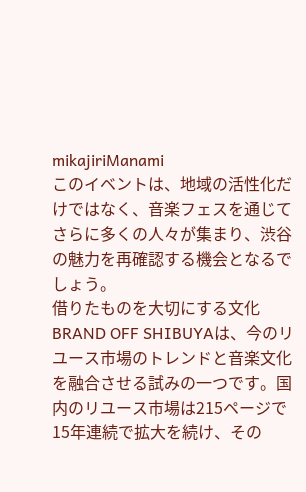mikajiriManami
このイベントは、地域の活性化だけではなく、音楽フェスを通じてさらに多くの人々が集まり、渋谷の魅力を再確認する機会となるでしょう。
借りたものを大切にする文化
BRAND OFF SHIBUYAは、今のリユース市場のトレンドと音楽文化を融合させる試みの一つです。国内のリユース市場は215ページで15年連続で拡大を続け、その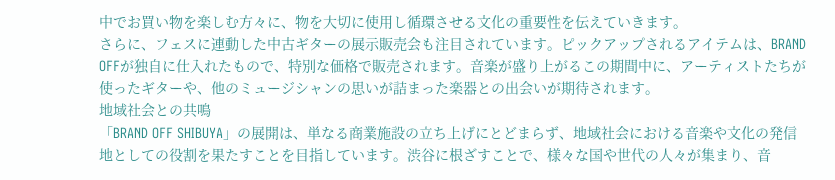中でお買い物を楽しむ方々に、物を大切に使用し循環させる文化の重要性を伝えていきます。
さらに、フェスに連動した中古ギターの展示販売会も注目されています。ピックアップされるアイテムは、BRAND OFFが独自に仕入れたもので、特別な価格で販売されます。音楽が盛り上がるこの期間中に、アーティストたちが使ったギターや、他のミュージシャンの思いが詰まった楽器との出会いが期待されます。
地域社会との共鳴
「BRAND OFF SHIBUYA」の展開は、単なる商業施設の立ち上げにとどまらず、地域社会における音楽や文化の発信地としての役割を果たすことを目指しています。渋谷に根ざすことで、様々な国や世代の人々が集まり、音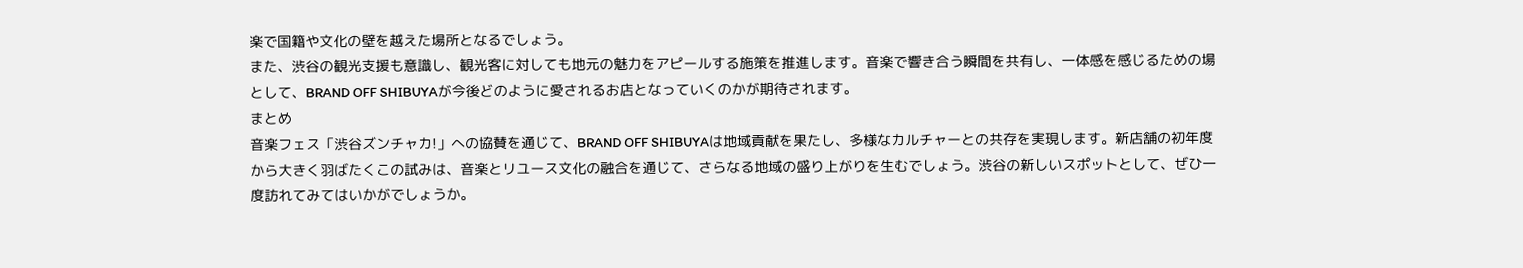楽で国籍や文化の壁を越えた場所となるでしょう。
また、渋谷の観光支援も意識し、観光客に対しても地元の魅力をアピールする施策を推進します。音楽で響き合う瞬間を共有し、一体感を感じるための場として、BRAND OFF SHIBUYAが今後どのように愛されるお店となっていくのかが期待されます。
まとめ
音楽フェス「渋谷ズンチャカ!」への協賛を通じて、BRAND OFF SHIBUYAは地域貢献を果たし、多様なカルチャーとの共存を実現します。新店舗の初年度から大きく羽ばたくこの試みは、音楽とリユース文化の融合を通じて、さらなる地域の盛り上がりを生むでしょう。渋谷の新しいスポットとして、ぜひ一度訪れてみてはいかがでしょうか。